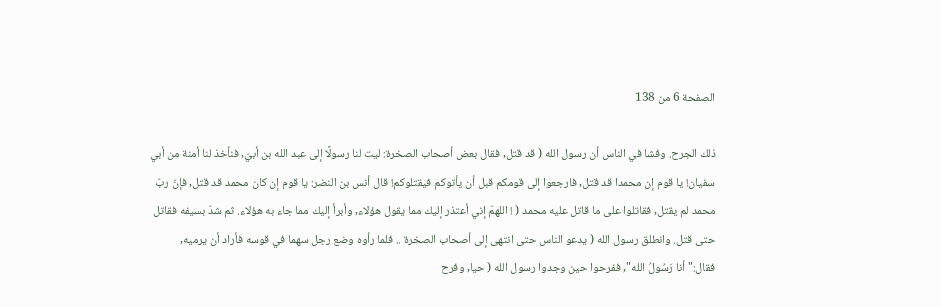الصفحة 6 من 138

ذلك الجرح. وفشا في الناس أن رسول الله ( قد قتل, فقال بعض أصحاب الصخرة: ليت لنا رسولًا إلى عبد الله بن أبيّ, فنأخذ لنا أمنة من أبي سفيان! يا قوم إن محمدا قد قتل, فارجعوا إلى قومكم قبل أن يأتوكم فيقتلوكم! قال أنس بن النضر: يا قوم إن كان محمد قد قتل, فإنّ ربّ محمد لم يقتل, فقاتلوا على ما قاتل عليه محمد ( ! اللهمّ إني أعتذر إليك مما يقول هؤلاء, وأبرأ إليك مما جاء به هؤلاء. ثم شدّ بسيفه فقاتل حتى قتل. وانطلق رسول الله ( يدعو الناس حتى انتهى إلى أصحاب الصخرة .. فلما رأوه وضع رجل سهما في قوسه فأراد أن يرميه, فقال:"أنا رَسُولُ الله", ففرحوا حين وجدوا رسول الله ( حيا, وفرح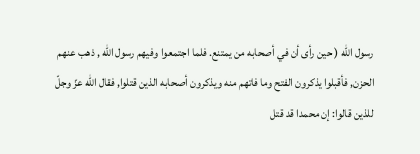رسول الله ( حين رأى أن في أصحابه من يمتنع. فلما اجتمعوا وفيهم رسول الله , ذهب عنهم الحزن, فأقبلوا يذكرون الفتح وما فاتهم منه ويذكرون أصحابه الذين قتلوا, فقال الله عزّ وجلّ للذين قالوا: إن محمدا قد قتل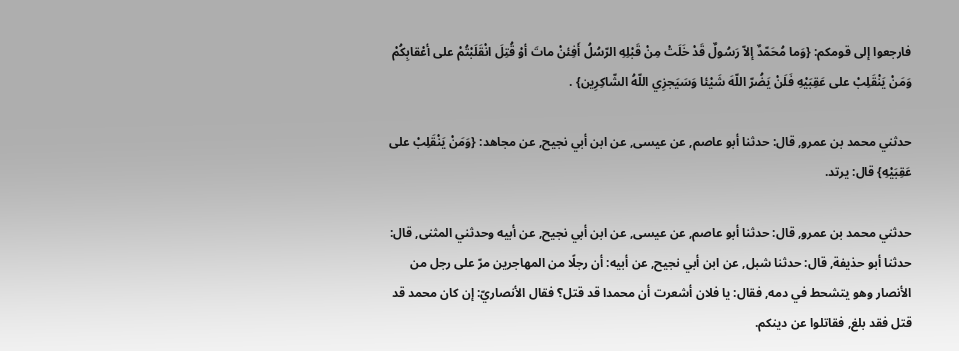فارجعوا إلى قومكم: {وَما مُحَمّدٌ إلاّ رَسُولٌ قَدْ خَلَتْ مِنْ قَبْلِهِ الرّسُلُ أَفِئنْ ماتَ أوْ قُتِلَ انْقَلَبْتُمْ على أعْقابِكُمْ وَمَنْ يَنْقَلِبْ على عَقِبَيْهِ فَلَنْ يَضُرّ اللّهَ شَيْئا وَسَيَجزِي اللّهُ الشّاكِرِين} .

حدثني محمد بن عمرو, قال: حدثنا أبو عاصم, عن عيسى, عن ابن أبي نجيح, عن مجاهد: {وَمَنْ يَنْقَلِبْ على عَقِبَيْهِ} قال: يرتد.

حدثني محمد بن عمرو, قال: حدثنا أبو عاصم, عن عيسى, عن ابن أبي نجيح, عن أبيه وحدثني المثنى, قال: حدثنا أبو حذيفة, قال: حدثنا شبل, عن ابن أبي نجيح, عن أبيه: أن رجلًا من المهاجرين مرّ على رجل من الأنصار وهو يتشحط في دمه, فقال: يا فلان أشعرت أن محمدا قد قتل؟ فقال الأنصاريّ: إن كان محمد قد قتل فقد بلغ, فقاتلوا عن دينكم.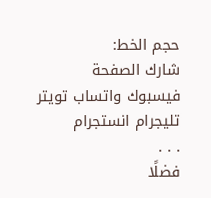حجم الخط:
شارك الصفحة
فيسبوك واتساب تويتر تليجرام انستجرام
. . .
فضلًا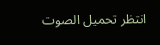انتظر تحميل الصوت